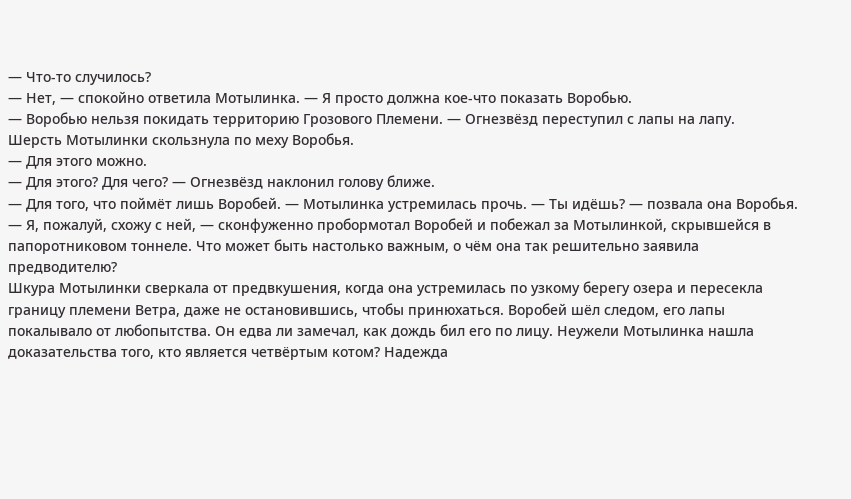— Что-то случилось?
— Нет, — спокойно ответила Мотылинка. — Я просто должна кое-что показать Воробью.
— Воробью нельзя покидать территорию Грозового Племени. — Огнезвёзд переступил с лапы на лапу.
Шерсть Мотылинки скользнула по меху Воробья.
— Для этого можно.
— Для этого? Для чего? — Огнезвёзд наклонил голову ближе.
— Для того, что поймёт лишь Воробей. — Мотылинка устремилась прочь. — Ты идёшь? — позвала она Воробья.
— Я, пожалуй, схожу с ней, — сконфуженно пробормотал Воробей и побежал за Мотылинкой, скрывшейся в папоротниковом тоннеле. Что может быть настолько важным, о чём она так решительно заявила предводителю?
Шкура Мотылинки сверкала от предвкушения, когда она устремилась по узкому берегу озера и пересекла границу племени Ветра, даже не остановившись, чтобы принюхаться. Воробей шёл следом, его лапы покалывало от любопытства. Он едва ли замечал, как дождь бил его по лицу. Неужели Мотылинка нашла доказательства того, кто является четвёртым котом? Надежда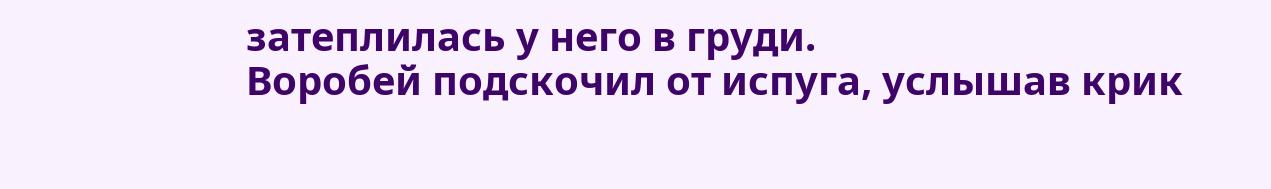затеплилась у него в груди.
Воробей подскочил от испуга, услышав крик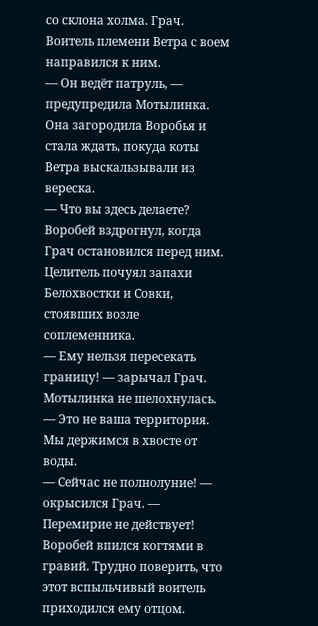со склона холма. Грач. Воитель племени Ветра с воем направился к ним.
— Он ведёт патруль, — предупредила Мотылинка. Она загородила Воробья и стала ждать, покуда коты Ветра выскальзывали из вереска.
— Что вы здесь делаете?
Воробей вздрогнул, когда Грач остановился перед ним. Целитель почуял запахи Белохвостки и Совки, стоявших возле соплеменника.
— Ему нельзя пересекать границу! — зарычал Грач.
Мотылинка не шелохнулась.
— Это не ваша территория. Мы держимся в хвосте от воды.
— Сейчас не полнолуние! — окрысился Грач. — Перемирие не действует!
Воробей впился когтями в гравий. Трудно поверить, что этот вспыльчивый воитель приходился ему отцом.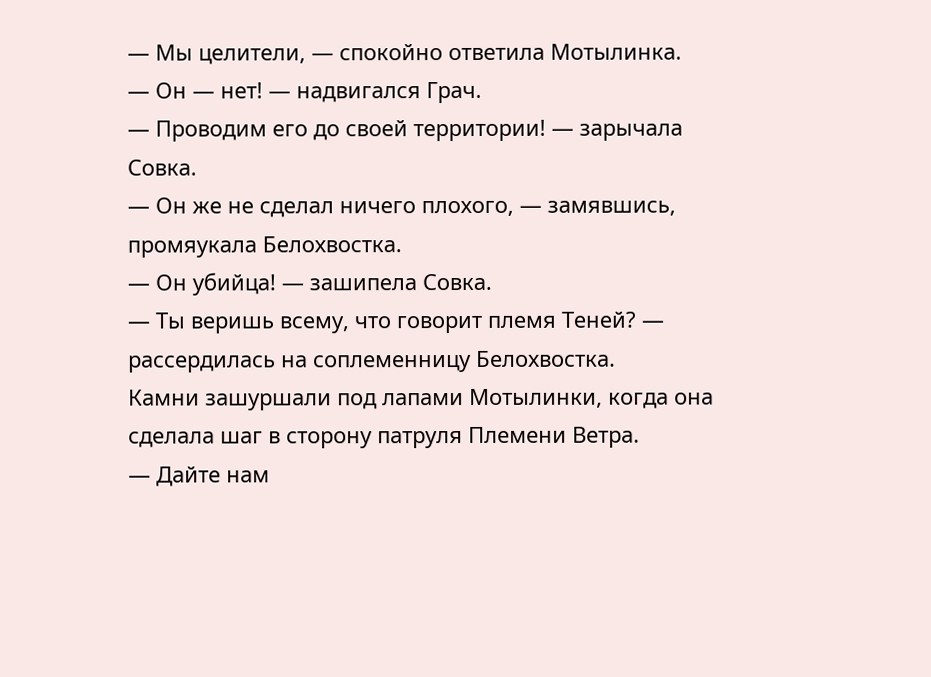— Мы целители, — спокойно ответила Мотылинка.
— Он — нет! — надвигался Грач.
— Проводим его до своей территории! — зарычала Совка.
— Он же не сделал ничего плохого, — замявшись, промяукала Белохвостка.
— Он убийца! — зашипела Совка.
— Ты веришь всему, что говорит племя Теней? — рассердилась на соплеменницу Белохвостка.
Камни зашуршали под лапами Мотылинки, когда она сделала шаг в сторону патруля Племени Ветра.
— Дайте нам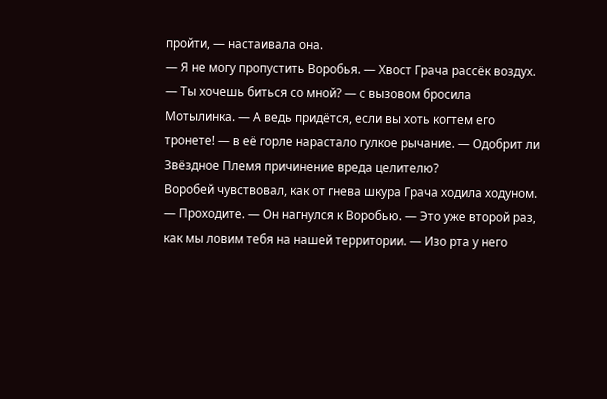пройти, — настаивала она.
— Я не могу пропустить Воробья. — Хвост Грача рассёк воздух.
— Ты хочешь биться со мной? — с вызовом бросила Мотылинка. — А ведь придётся, если вы хоть когтем его тронете! — в её горле нарастало гулкое рычание. — Одобрит ли Звёздное Племя причинение вреда целителю?
Воробей чувствовал, как от гнева шкура Грача ходила ходуном.
— Проходите. — Он нагнулся к Воробью. — Это уже второй раз, как мы ловим тебя на нашей территории. — Изо рта у него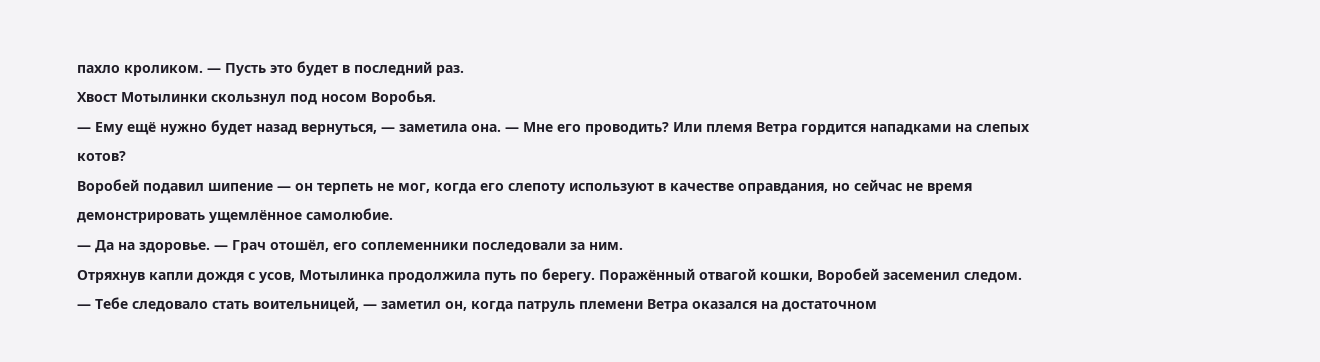пахло кроликом. — Пусть это будет в последний раз.
Хвост Мотылинки скользнул под носом Воробья.
— Ему ещё нужно будет назад вернуться, — заметила она. — Мне его проводить? Или племя Ветра гордится нападками на слепых котов?
Воробей подавил шипение — он терпеть не мог, когда его слепоту используют в качестве оправдания, но сейчас не время демонстрировать ущемлённое самолюбие.
— Да на здоровье. — Грач отошёл, его соплеменники последовали за ним.
Отряхнув капли дождя с усов, Мотылинка продолжила путь по берегу. Поражённый отвагой кошки, Воробей засеменил следом.
— Тебе следовало стать воительницей, — заметил он, когда патруль племени Ветра оказался на достаточном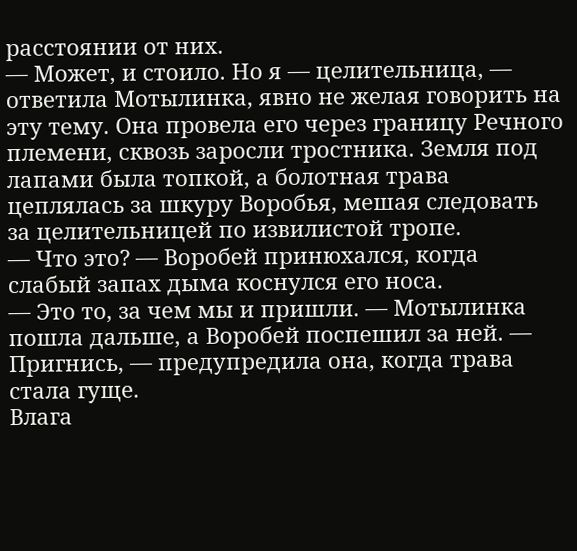расстоянии от них.
— Может, и стоило. Но я — целительница, — ответила Мотылинка, явно не желая говорить на эту тему. Она провела его через границу Речного племени, сквозь заросли тростника. Земля под лапами была топкой, а болотная трава цеплялась за шкуру Воробья, мешая следовать за целительницей по извилистой тропе.
— Что это? — Воробей принюхался, когда слабый запах дыма коснулся его носа.
— Это то, за чем мы и пришли. — Мотылинка пошла дальше, а Воробей поспешил за ней. — Пригнись, — предупредила она, когда трава стала гуще.
Влага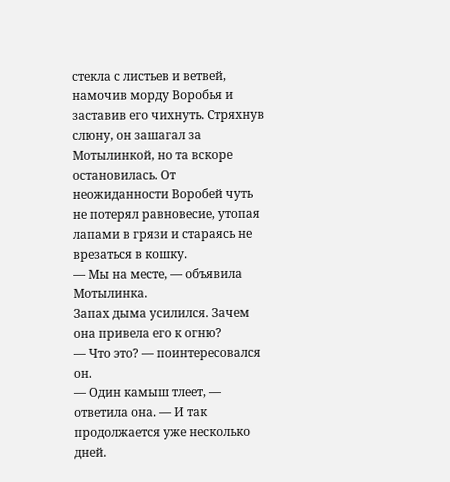стекла с листьев и ветвей, намочив морду Воробья и заставив его чихнуть. Стряхнув слюну, он зашагал за Мотылинкой, но та вскоре остановилась. От неожиданности Воробей чуть не потерял равновесие, утопая лапами в грязи и стараясь не врезаться в кошку.
— Мы на месте, — объявила Мотылинка.
Запах дыма усилился. Зачем она привела его к огню?
— Что это? — поинтересовался он.
— Один камыш тлеет, — ответила она. — И так продолжается уже несколько дней.